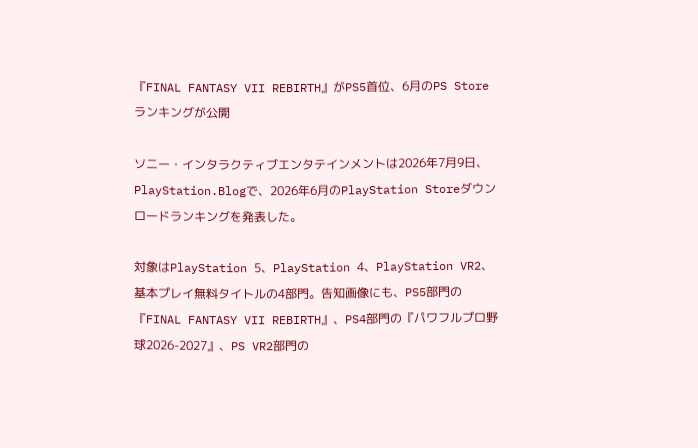『FINAL FANTASY VII REBIRTH』がPS5首位、6月のPS Storeランキングが公開

ソニー・インタラクティブエンタテインメントは2026年7月9日、PlayStation.Blogで、2026年6月のPlayStation Storeダウンロードランキングを発表した。

対象はPlayStation 5、PlayStation 4、PlayStation VR2、基本プレイ無料タイトルの4部門。告知画像にも、PS5部門の『FINAL FANTASY VII REBIRTH』、PS4部門の『パワフルプロ野球2026-2027』、PS VR2部門の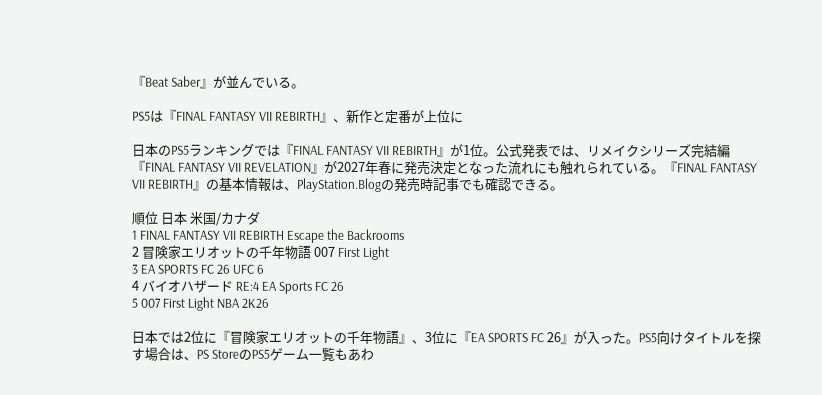『Beat Saber』が並んでいる。

PS5は『FINAL FANTASY VII REBIRTH』、新作と定番が上位に

日本のPS5ランキングでは『FINAL FANTASY VII REBIRTH』が1位。公式発表では、リメイクシリーズ完結編『FINAL FANTASY VII REVELATION』が2027年春に発売決定となった流れにも触れられている。『FINAL FANTASY VII REBIRTH』の基本情報は、PlayStation.Blogの発売時記事でも確認できる。

順位 日本 米国/カナダ
1 FINAL FANTASY VII REBIRTH Escape the Backrooms
2 冒険家エリオットの千年物語 007 First Light
3 EA SPORTS FC 26 UFC 6
4 バイオハザード RE:4 EA Sports FC 26
5 007 First Light NBA 2K26

日本では2位に『冒険家エリオットの千年物語』、3位に『EA SPORTS FC 26』が入った。PS5向けタイトルを探す場合は、PS StoreのPS5ゲーム一覧もあわ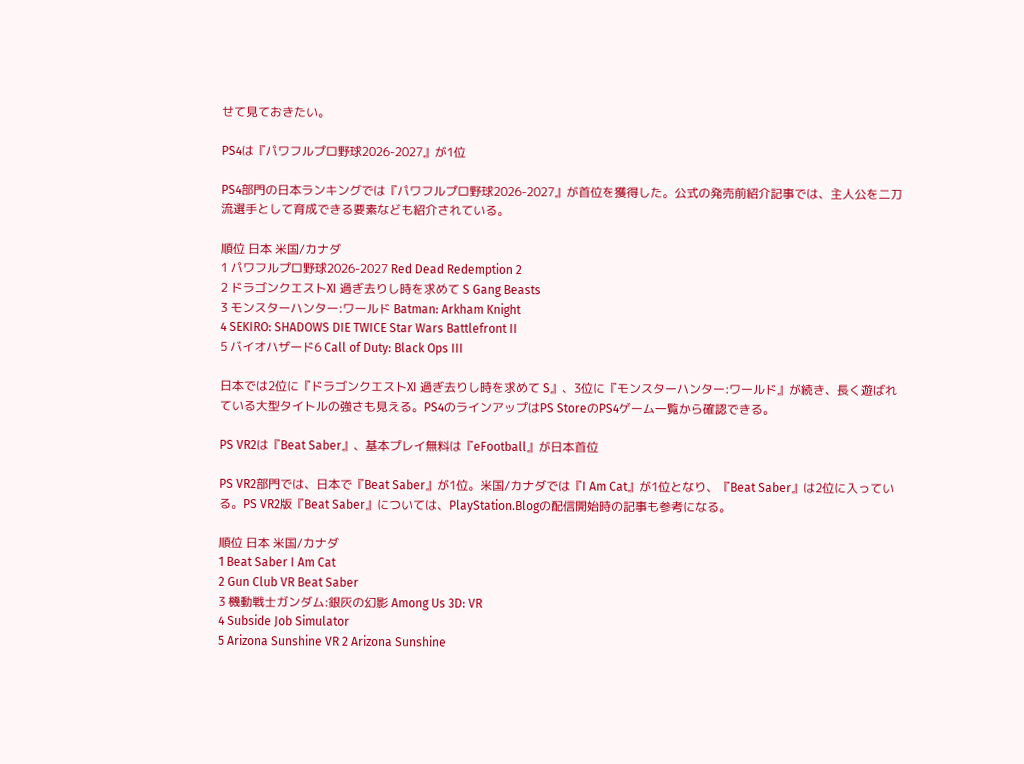せて見ておきたい。

PS4は『パワフルプロ野球2026-2027』が1位

PS4部門の日本ランキングでは『パワフルプロ野球2026-2027』が首位を獲得した。公式の発売前紹介記事では、主人公を二刀流選手として育成できる要素なども紹介されている。

順位 日本 米国/カナダ
1 パワフルプロ野球2026-2027 Red Dead Redemption 2
2 ドラゴンクエストXI 過ぎ去りし時を求めて S Gang Beasts
3 モンスターハンター:ワールド Batman: Arkham Knight
4 SEKIRO: SHADOWS DIE TWICE Star Wars Battlefront II
5 バイオハザード6 Call of Duty: Black Ops III

日本では2位に『ドラゴンクエストXI 過ぎ去りし時を求めて S』、3位に『モンスターハンター:ワールド』が続き、長く遊ばれている大型タイトルの強さも見える。PS4のラインアップはPS StoreのPS4ゲーム一覧から確認できる。

PS VR2は『Beat Saber』、基本プレイ無料は『eFootball』が日本首位

PS VR2部門では、日本で『Beat Saber』が1位。米国/カナダでは『I Am Cat』が1位となり、『Beat Saber』は2位に入っている。PS VR2版『Beat Saber』については、PlayStation.Blogの配信開始時の記事も参考になる。

順位 日本 米国/カナダ
1 Beat Saber I Am Cat
2 Gun Club VR Beat Saber
3 機動戦士ガンダム:銀灰の幻影 Among Us 3D: VR
4 Subside Job Simulator
5 Arizona Sunshine VR 2 Arizona Sunshine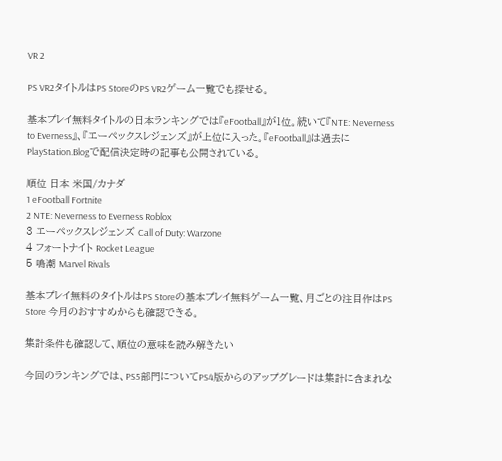VR 2

PS VR2タイトルはPS StoreのPS VR2ゲーム一覧でも探せる。

基本プレイ無料タイトルの日本ランキングでは『eFootball』が1位。続いて『NTE: Neverness to Everness』、『エーペックスレジェンズ』が上位に入った。『eFootball』は過去にPlayStation.Blogで配信決定時の記事も公開されている。

順位 日本 米国/カナダ
1 eFootball Fortnite
2 NTE: Neverness to Everness Roblox
3 エーペックスレジェンズ Call of Duty: Warzone
4 フォートナイト Rocket League
5 鳴潮 Marvel Rivals

基本プレイ無料のタイトルはPS Storeの基本プレイ無料ゲーム一覧、月ごとの注目作はPS Store 今月のおすすめからも確認できる。

集計条件も確認して、順位の意味を読み解きたい

今回のランキングでは、PS5部門についてPS4版からのアップグレードは集計に含まれな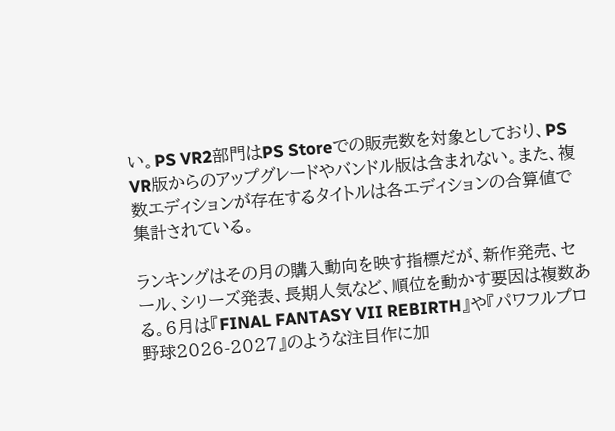い。PS VR2部門はPS Storeでの販売数を対象としており、PS VR版からのアップグレードやバンドル版は含まれない。また、複数エディションが存在するタイトルは各エディションの合算値で集計されている。

ランキングはその月の購入動向を映す指標だが、新作発売、セール、シリーズ発表、長期人気など、順位を動かす要因は複数ある。6月は『FINAL FANTASY VII REBIRTH』や『パワフルプロ野球2026-2027』のような注目作に加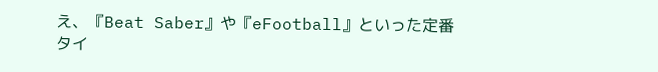え、『Beat Saber』や『eFootball』といった定番タイ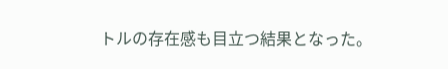トルの存在感も目立つ結果となった。